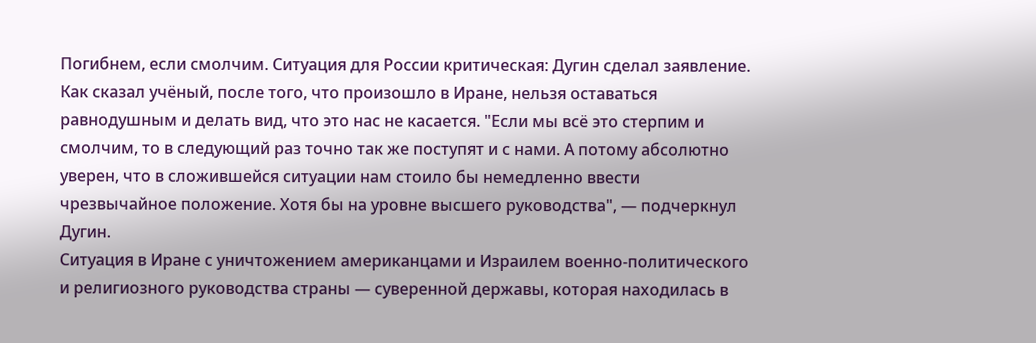Погибнем, если смолчим. Ситуация для России критическая: Дугин сделал заявление. Как сказал учёный, после того, что произошло в Иране, нельзя оставаться равнодушным и делать вид, что это нас не касается. "Если мы всё это стерпим и смолчим, то в следующий раз точно так же поступят и с нами. А потому абсолютно уверен, что в сложившейся ситуации нам стоило бы немедленно ввести чрезвычайное положение. Хотя бы на уровне высшего руководства", — подчеркнул Дугин.
Ситуация в Иране с уничтожением американцами и Израилем военно-политического и религиозного руководства страны — суверенной державы, которая находилась в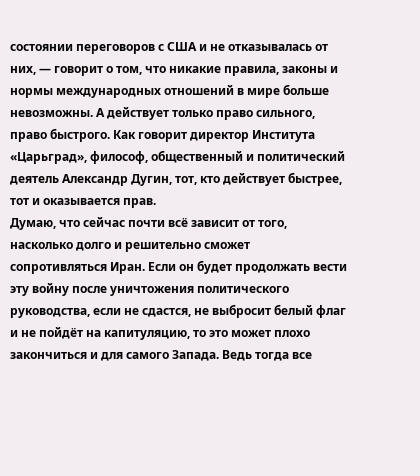состоянии переговоров с США и не отказывалась от них, — говорит о том, что никакие правила, законы и нормы международных отношений в мире больше невозможны. А действует только право сильного, право быстрого. Как говорит директор Института «Царьград», философ, общественный и политический деятель Александр Дугин, тот, кто действует быстрее, тот и оказывается прав.
Думаю, что сейчас почти всё зависит от того, насколько долго и решительно сможет сопротивляться Иран. Если он будет продолжать вести эту войну после уничтожения политического руководства, если не сдастся, не выбросит белый флаг и не пойдёт на капитуляцию, то это может плохо закончиться и для самого Запада. Ведь тогда все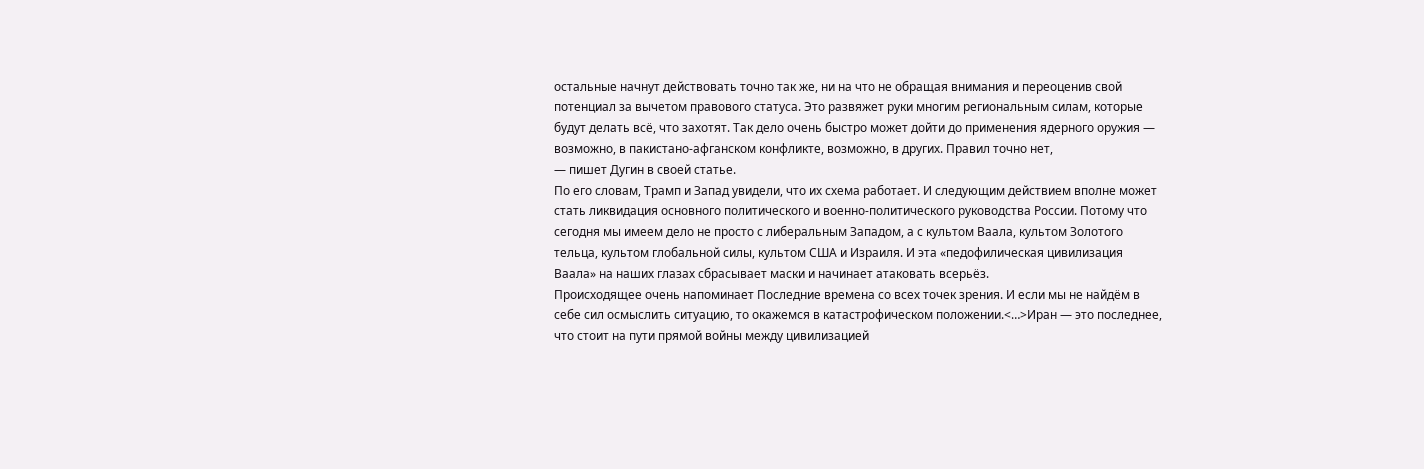остальные начнут действовать точно так же, ни на что не обращая внимания и переоценив свой потенциал за вычетом правового статуса. Это развяжет руки многим региональным силам, которые будут делать всё, что захотят. Так дело очень быстро может дойти до применения ядерного оружия — возможно, в пакистано-афганском конфликте, возможно, в других. Правил точно нет,
— пишет Дугин в своей статье.
По его словам, Трамп и Запад увидели, что их схема работает. И следующим действием вполне может стать ликвидация основного политического и военно-политического руководства России. Потому что сегодня мы имеем дело не просто с либеральным Западом, а с культом Ваала, культом Золотого тельца, культом глобальной силы, культом США и Израиля. И эта «педофилическая цивилизация Ваала» на наших глазах сбрасывает маски и начинает атаковать всерьёз.
Происходящее очень напоминает Последние времена со всех точек зрения. И если мы не найдём в себе сил осмыслить ситуацию, то окажемся в катастрофическом положении.<…>Иран — это последнее, что стоит на пути прямой войны между цивилизацией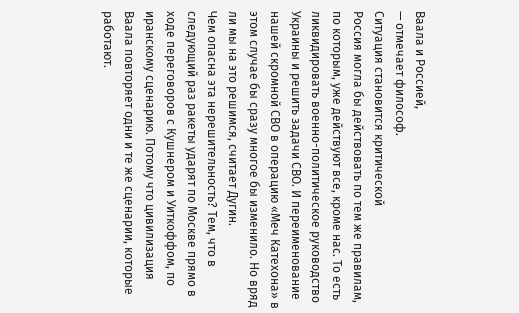Ваала и Россией,
— отмечает философ.
Ситуация становится критической
Россия могла бы действовать по тем же правилам, по которым, уже действуют все, кроме нас. То есть ликвидировать военно-политическое руководство Украины и решить задачи СВО. И переименование нашей скромной СВО в операцию «Меч Катехона» в этом случае бы сразу многое бы изменило. Но вряд ли мы на это решимся, считает Дугин.
Чем опасна эта нерешительность? Тем, что в следующий раз ракеты ударят по Москве прямо в ходе переговоров с Кушнером и Уиткоффом, по иранскому сценарию. Потому что цивилизация Ваала повторяет одни и те же сценарии, которые работают.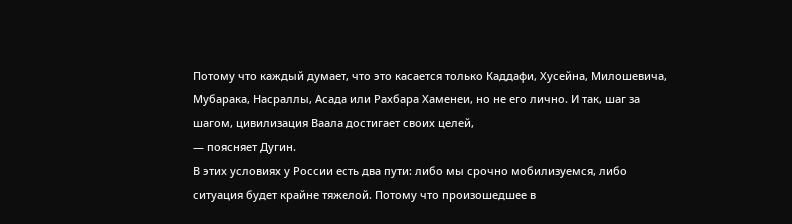Потому что каждый думает, что это касается только Каддафи, Хусейна, Милошевича, Мубарака, Насраллы, Асада или Рахбара Хаменеи, но не его лично. И так, шаг за шагом, цивилизация Ваала достигает своих целей,
— поясняет Дугин.
В этих условиях у России есть два пути: либо мы срочно мобилизуемся, либо ситуация будет крайне тяжелой. Потому что произошедшее в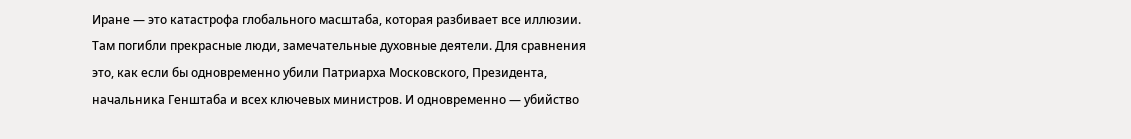Иране — это катастрофа глобального масштаба, которая разбивает все иллюзии.
Там погибли прекрасные люди, замечательные духовные деятели. Для сравнения это, как если бы одновременно убили Патриарха Московского, Президента, начальника Генштаба и всех ключевых министров. И одновременно — убийство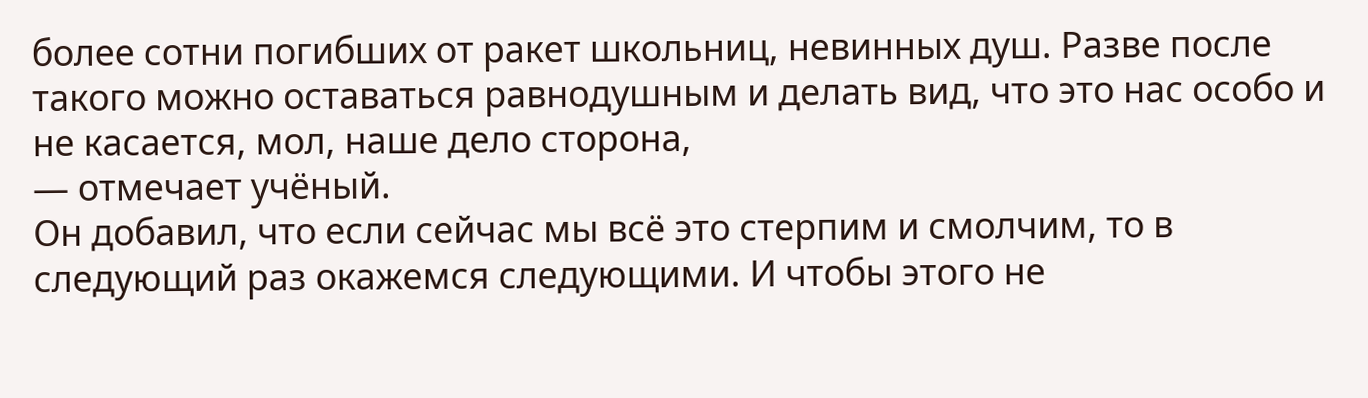более сотни погибших от ракет школьниц, невинных душ. Разве после такого можно оставаться равнодушным и делать вид, что это нас особо и не касается, мол, наше дело сторона,
— отмечает учёный.
Он добавил, что если сейчас мы всё это стерпим и смолчим, то в следующий раз окажемся следующими. И чтобы этого не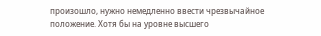произошло, нужно немедленно ввести чрезвычайное положение. Хотя бы на уровне высшего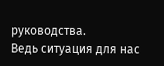руководства.
Ведь ситуация для нас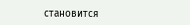становится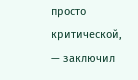просто критической,
— заключил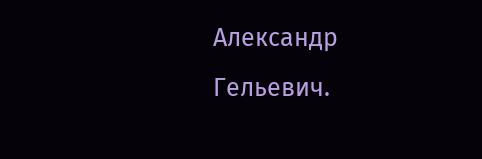Александр Гельевич.